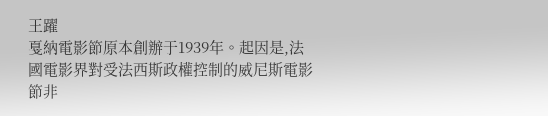王躍
戛納電影節原本創辦于1939年。起因是,法國電影界對受法西斯政權控制的威尼斯電影節非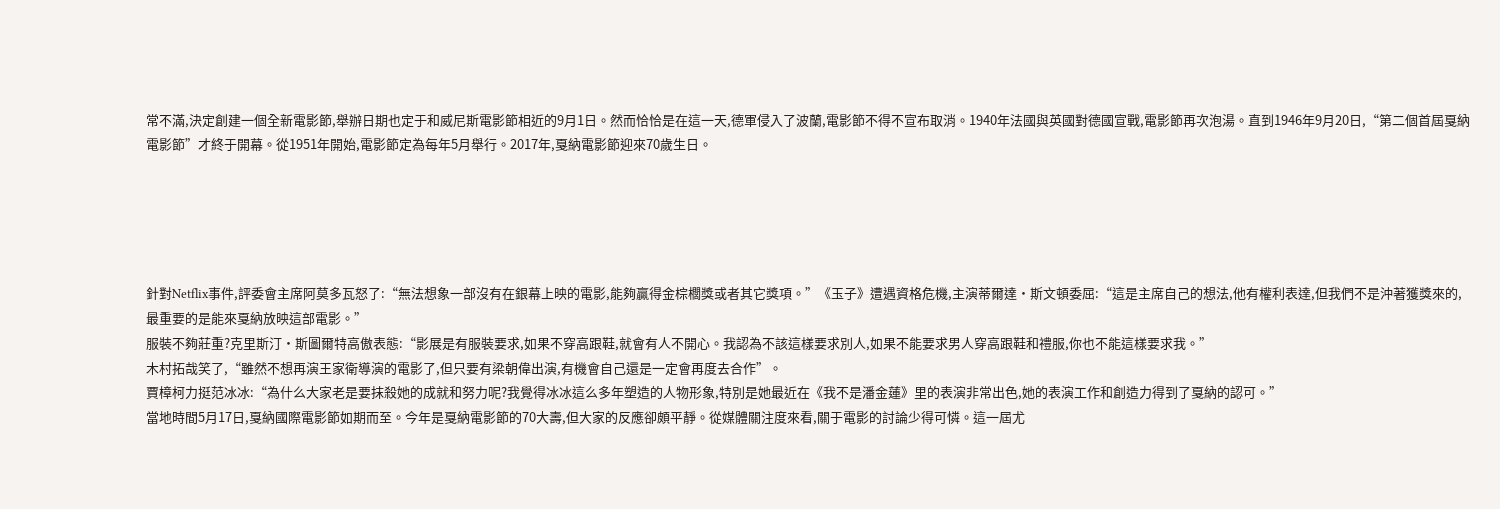常不滿,決定創建一個全新電影節,舉辦日期也定于和威尼斯電影節相近的9月1日。然而恰恰是在這一天,德軍侵入了波蘭,電影節不得不宣布取消。1940年法國與英國對德國宣戰,電影節再次泡湯。直到1946年9月20日,“第二個首屆戛納電影節”才終于開幕。從1951年開始,電影節定為每年5月舉行。2017年,戛納電影節迎來70歲生日。





針對Netflix事件,評委會主席阿莫多瓦怒了:“無法想象一部沒有在銀幕上映的電影,能夠贏得金棕櫚獎或者其它獎項。”《玉子》遭遇資格危機,主演蒂爾達·斯文頓委屈:“這是主席自己的想法,他有權利表達,但我們不是沖著獲獎來的,最重要的是能來戛納放映這部電影。”
服裝不夠莊重?克里斯汀·斯圖爾特高傲表態:“影展是有服裝要求,如果不穿高跟鞋,就會有人不開心。我認為不該這樣要求別人,如果不能要求男人穿高跟鞋和禮服,你也不能這樣要求我。”
木村拓哉笑了,“雖然不想再演王家衛導演的電影了,但只要有梁朝偉出演,有機會自己還是一定會再度去合作”。
賈樟柯力挺范冰冰:“為什么大家老是要抹殺她的成就和努力呢?我覺得冰冰這么多年塑造的人物形象,特別是她最近在《我不是潘金蓮》里的表演非常出色,她的表演工作和創造力得到了戛納的認可。”
當地時間5月17日,戛納國際電影節如期而至。今年是戛納電影節的70大壽,但大家的反應卻頗平靜。從媒體關注度來看,關于電影的討論少得可憐。這一屆尤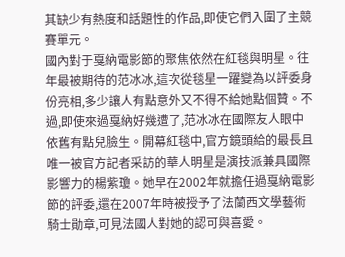其缺少有熱度和話題性的作品,即使它們入圍了主競賽單元。
國內對于戛納電影節的聚焦依然在紅毯與明星。往年最被期待的范冰冰,這次從毯星一躍變為以評委身份亮相,多少讓人有點意外又不得不給她點個贊。不過,即使來過戛納好幾遭了,范冰冰在國際友人眼中依舊有點兒臉生。開幕紅毯中,官方鏡頭給的最長且唯一被官方記者采訪的華人明星是演技派兼具國際影響力的楊紫瓊。她早在2002年就擔任過戛納電影節的評委,還在2007年時被授予了法蘭西文學藝術騎士勛章,可見法國人對她的認可與喜愛。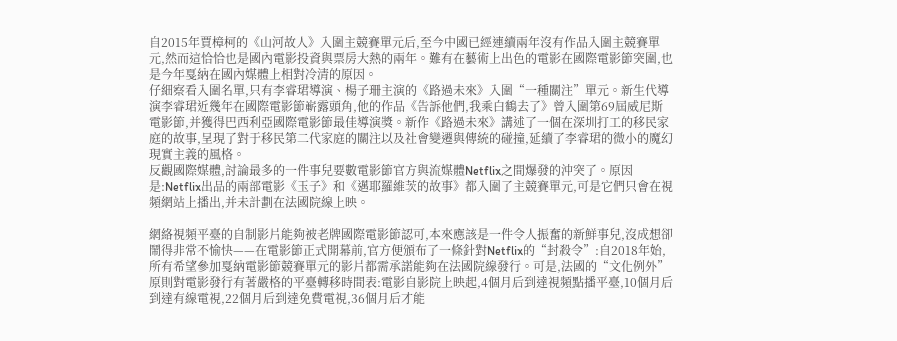自2015年賈樟柯的《山河故人》入圍主競賽單元后,至今中國已經連續兩年沒有作品入圍主競賽單元,然而這恰恰也是國內電影投資與票房大熱的兩年。難有在藝術上出色的電影在國際電影節突圍,也是今年戛納在國內媒體上相對冷清的原因。
仔細察看入圍名單,只有李睿珺導演、楊子珊主演的《路過未來》入圍“一種關注”單元。新生代導演李睿珺近幾年在國際電影節嶄露頭角,他的作品《告訴他們,我乘白鶴去了》曾入圍第69屆威尼斯電影節,并獲得巴西利亞國際電影節最佳導演獎。新作《路過未來》講述了一個在深圳打工的移民家庭的故事,呈現了對于移民第二代家庭的關注以及社會變遷與傳統的碰撞,延續了李睿珺的微小的魔幻現實主義的風格。
反觀國際媒體,討論最多的一件事兒要數電影節官方與流媒體Netflix之間爆發的沖突了。原因是:Netflix出品的兩部電影《玉子》和《邁耶羅維茨的故事》都入圍了主競賽單元,可是它們只會在視頻網站上播出,并未計劃在法國院線上映。

網絡視頻平臺的自制影片能夠被老牌國際電影節認可,本來應該是一件令人振奮的新鮮事兒,沒成想卻鬧得非常不愉快——在電影節正式開幕前,官方便頒布了一條針對Netflix的“封殺令”:自2018年始,所有希望參加戛納電影節競賽單元的影片都需承諾能夠在法國院線發行。可是,法國的“文化例外”原則對電影發行有著嚴格的平臺轉移時間表:電影自影院上映起,4個月后到達視頻點播平臺,10個月后到達有線電視,22個月后到達免費電視,36個月后才能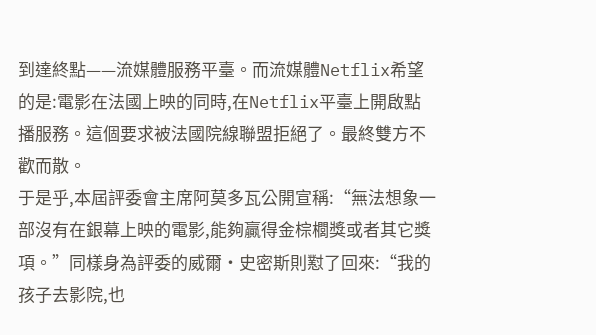到達終點——流媒體服務平臺。而流媒體Netflix希望的是:電影在法國上映的同時,在Netflix平臺上開啟點播服務。這個要求被法國院線聯盟拒絕了。最終雙方不歡而散。
于是乎,本屆評委會主席阿莫多瓦公開宣稱:“無法想象一部沒有在銀幕上映的電影,能夠贏得金棕櫚獎或者其它獎項。”同樣身為評委的威爾·史密斯則懟了回來:“我的孩子去影院,也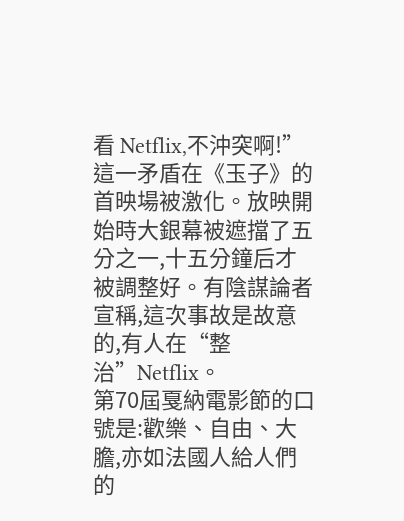看 Netflix,不沖突啊!”這一矛盾在《玉子》的首映場被激化。放映開始時大銀幕被遮擋了五分之一,十五分鐘后才被調整好。有陰謀論者宣稱,這次事故是故意的,有人在“整治”Netflix。
第70屆戛納電影節的口號是:歡樂、自由、大膽,亦如法國人給人們的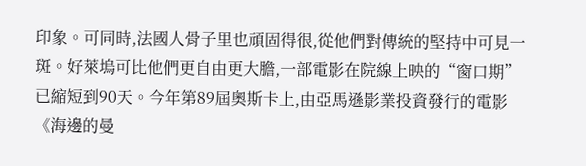印象。可同時,法國人骨子里也頑固得很,從他們對傳統的堅持中可見一斑。好萊塢可比他們更自由更大膽,一部電影在院線上映的“窗口期”已縮短到90天。今年第89屆奧斯卡上,由亞馬遜影業投資發行的電影《海邊的曼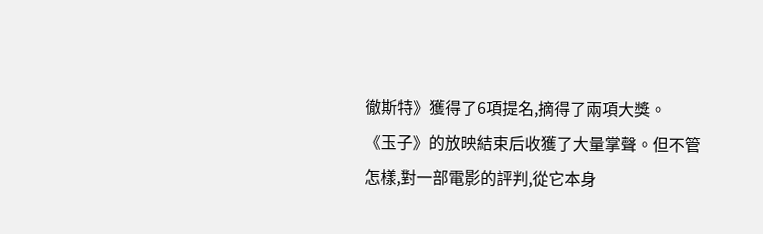徹斯特》獲得了6項提名,摘得了兩項大獎。
《玉子》的放映結束后收獲了大量掌聲。但不管怎樣,對一部電影的評判,從它本身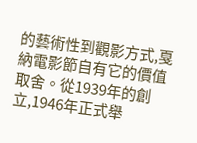的藝術性到觀影方式,戛納電影節自有它的價值取舍。從1939年的創立,1946年正式舉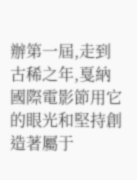辦第一屆,走到古稀之年,戛納國際電影節用它的眼光和堅持創造著屬于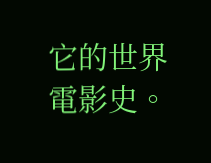它的世界電影史。